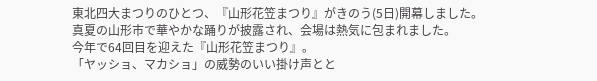東北四大まつりのひとつ、『山形花笠まつり』がきのう(5日)開幕しました。
真夏の山形市で華やかな踊りが披露され、会場は熱気に包まれました。
今年で64回目を迎えた『山形花笠まつり』。
「ヤッショ、マカショ」の威勢のいい掛け声とと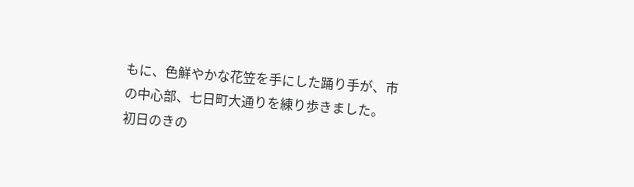もに、色鮮やかな花笠を手にした踊り手が、市の中心部、七日町大通りを練り歩きました。
初日のきの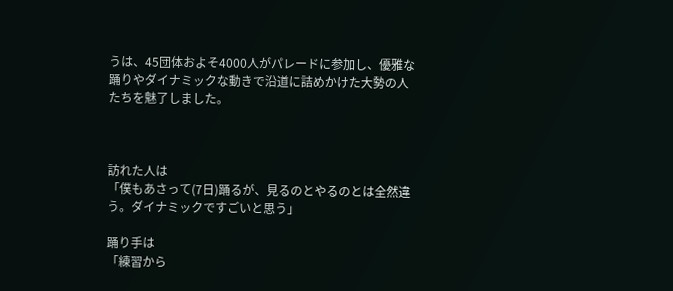うは、45団体およそ4000人がパレードに参加し、優雅な踊りやダイナミックな動きで沿道に詰めかけた大勢の人たちを魅了しました。



訪れた人は
「僕もあさって(7日)踊るが、見るのとやるのとは全然違う。ダイナミックですごいと思う」

踊り手は
「練習から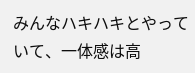みんなハキハキとやっていて、一体感は高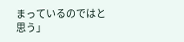まっているのではと思う」